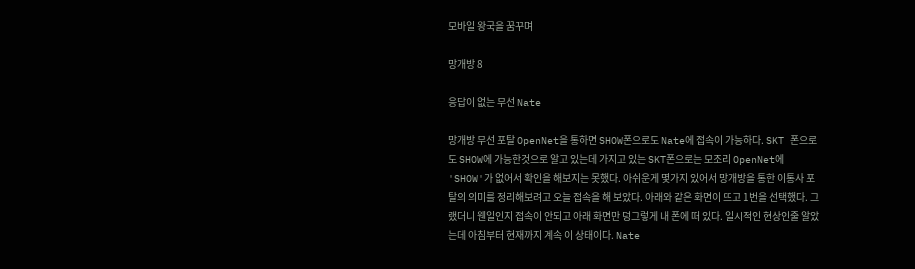모바일 왕국을 꿈꾸며

망개방 8

응답이 없는 무선 Nate

망개방 무선 포탈 OpenNet을 통하면 SHOW폰으로도 Nate에 접속이 가능하다. SKT 폰으로도 SHOW에 가능한것으로 알고 있는데 가지고 있는 SKT폰으로는 모조리 OpenNet에 'SHOW'가 없어서 확인을 해보지는 못했다. 아쉬운게 몇가지 있어서 망개방을 통한 이통사 포탈의 의미를 정리해보려고 오늘 접속을 해 보았다. 아래와 같은 화면이 뜨고 1번을 선택했다. 그랬더니 웬일인지 접속이 안되고 아래 화면만 덩그렇게 내 폰에 떠 있다. 일시적인 현상인줄 알았는데 아침부터 현재까지 계속 이 상태이다. Nate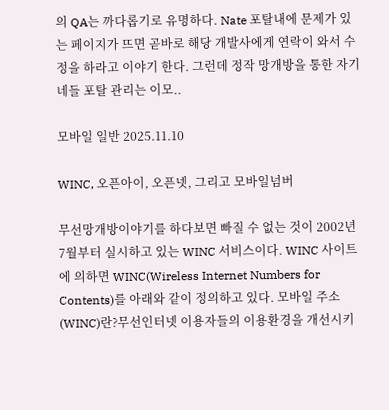의 QA는 까다롭기로 유명하다. Nate 포탈내에 문제가 있는 페이지가 뜨면 곧바로 해당 개발사에게 연락이 와서 수정을 하라고 이야기 한다. 그런데 정작 망개방을 통한 자기네들 포탈 관리는 이모..

모바일 일반 2025.11.10

WINC, 오픈아이, 오픈넷, 그리고 모바일넘버

무선망개방이야기를 하다보면 빠질 수 없는 것이 2002년 7월부터 실시하고 있는 WINC 서비스이다. WINC 사이트에 의하면 WINC(Wireless Internet Numbers for Contents)를 아래와 같이 정의하고 있다. 모바일 주소(WINC)란?무선인터넷 이용자들의 이용환경을 개선시키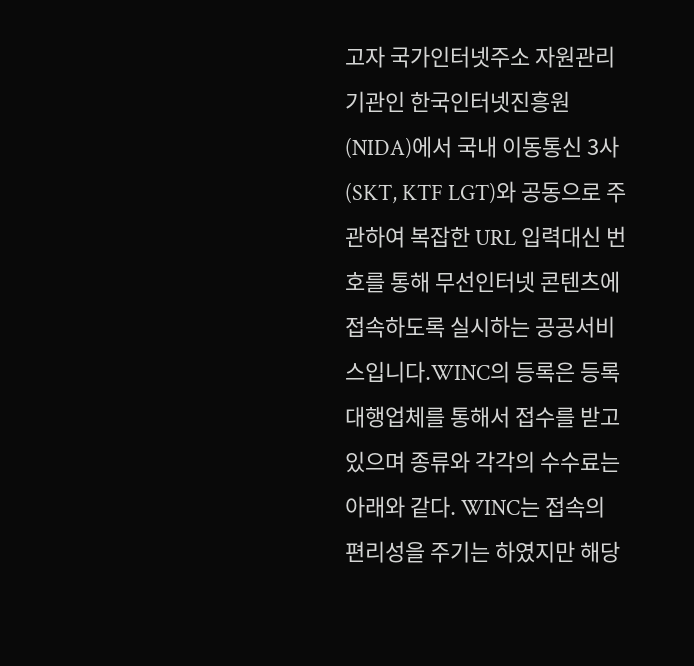고자 국가인터넷주소 자원관리기관인 한국인터넷진흥원(NIDA)에서 국내 이동통신 3사(SKT, KTF LGT)와 공동으로 주관하여 복잡한 URL 입력대신 번호를 통해 무선인터넷 콘텐츠에 접속하도록 실시하는 공공서비스입니다.WINC의 등록은 등록대행업체를 통해서 접수를 받고 있으며 종류와 각각의 수수료는 아래와 같다. WINC는 접속의 편리성을 주기는 하였지만 해당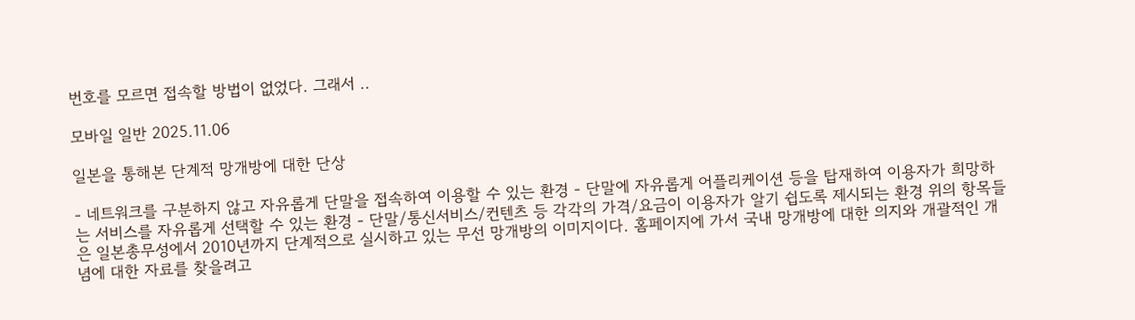번호를 모르면 접속할 방법이 없었다. 그래서 ..

모바일 일반 2025.11.06

일본을 통해본 단계적 망개방에 대한 단상

- 네트워크를 구분하지 않고 자유롭게 단말을 접속하여 이용할 수 있는 환경 - 단말에 자유롭게 어플리케이션 등을 탑재하여 이용자가 희망하는 서비스를 자유롭게 선택할 수 있는 환경 - 단말/통신서비스/컨텐츠 등 각각의 가격/요금이 이용자가 알기 쉽도록 제시되는 환경 위의 항목들은 일본총무성에서 2010년까지 단계적으로 실시하고 있는 무선 망개방의 이미지이다. 홈페이지에 가서 국내 망개방에 대한 의지와 개괄적인 개념에 대한 자료를 찾을려고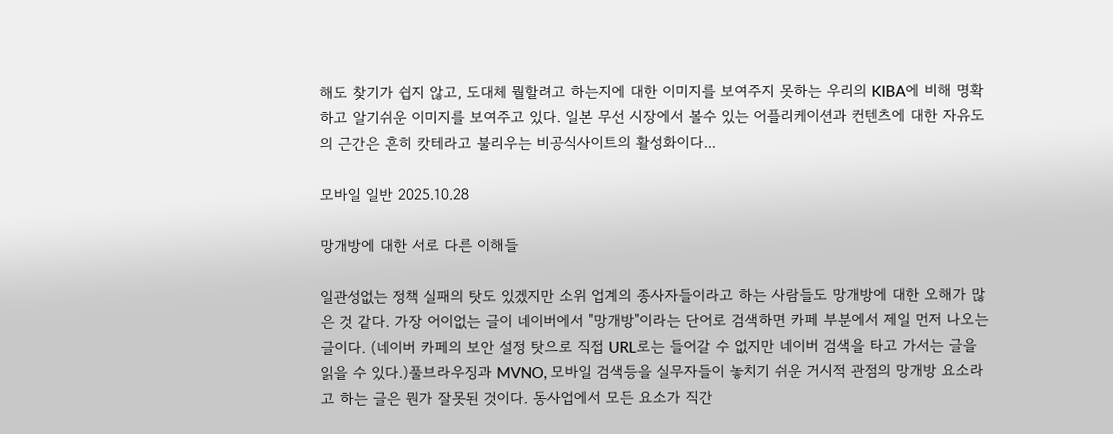해도 찾기가 쉽지 않고, 도대체 뭘할려고 하는지에 대한 이미지를 보여주지 못하는 우리의 KIBA에 비해 명확하고 알기쉬운 이미지를 보여주고 있다. 일본 무선 시장에서 볼수 있는 어플리케이션과 컨텐츠에 대한 자유도의 근간은 흔히 캇테라고 불리우는 비공식사이트의 활성화이다...

모바일 일반 2025.10.28

망개방에 대한 서로 다른 이해들

일관성없는 정책 실패의 탓도 있겠지만 소위 업계의 종사자들이라고 하는 사람들도 망개방에 대한 오해가 많은 것 같다. 가장 어이없는 글이 네이버에서 "망개방"이라는 단어로 검색하면 카페 부분에서 제일 먼저 나오는 글이다. (네이버 카페의 보안 설정 탓으로 직접 URL로는 들어갈 수 없지만 네이버 검색을 타고 가서는 글을 읽을 수 있다.)풀브라우징과 MVNO, 모바일 검색등을 실무자들이 놓치기 쉬운 거시적 관점의 망개방 요소라고 하는 글은 뭔가 잘못된 것이다. 동사업에서 모든 요소가 직간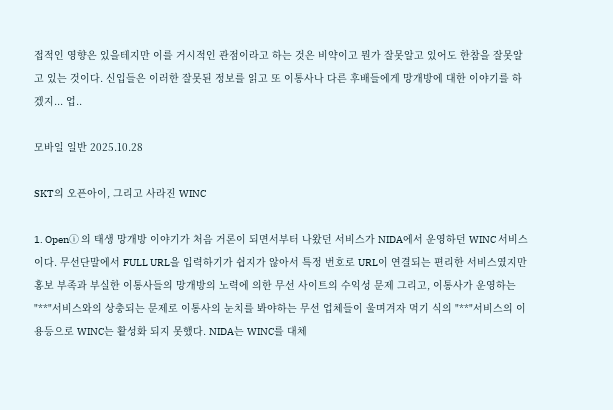접적인 영향은 있을테지만 이를 거시적인 관점이라고 하는 것은 비약이고 뭔가 잘못알고 있어도 한참을 잘못알고 있는 것이다. 신입들은 이러한 잘못된 정보를 읽고 또 이통사나 다른 후배들에게 망개방에 대한 이야기를 하겠지... 업..

모바일 일반 2025.10.28

SKT의 오픈아이, 그리고 사라진 WINC

1. Openⓘ 의 태생 망개방 이야기가 처음 거론이 되면서부터 나왔던 서비스가 NIDA에서 운영하던 WINC 서비스이다. 무선단말에서 FULL URL을 입력하기가 쉽지가 않아서 특정 번호로 URL이 연결되는 편리한 서비스였지만 홍보 부족과 부실한 이통사들의 망개방의 노력에 의한 무선 사이트의 수익성 문제 그리고, 이통사가 운영하는 "**"서비스와의 상충되는 문제로 이통사의 눈치를 봐야하는 무선 업체들이 울며겨자 먹기 식의 "**"서비스의 이용등으로 WINC는 활성화 되지 못했다. NIDA는 WINC를 대체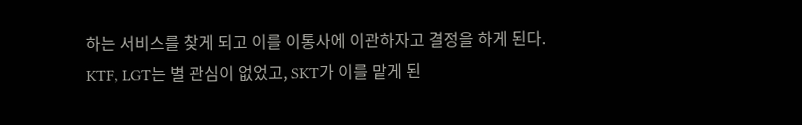하는 서비스를 찾게 되고 이를 이통사에 이관하자고 결정을 하게 된다. KTF, LGT는 별 관심이 없었고, SKT가 이를 맡게 된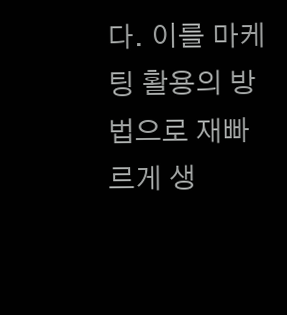다. 이를 마케팅 활용의 방법으로 재빠르게 생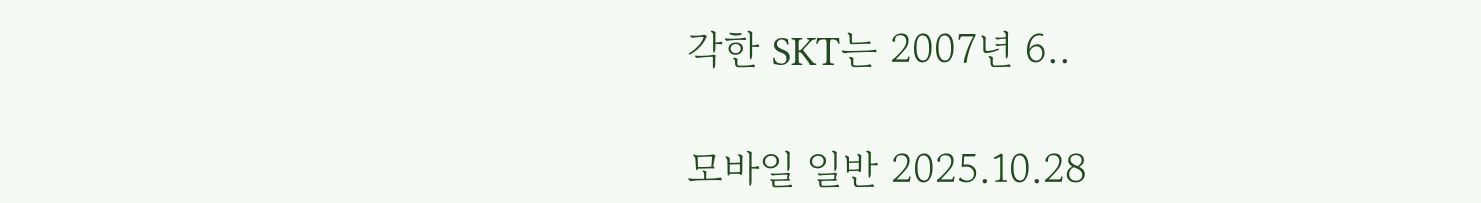각한 SKT는 2007년 6..

모바일 일반 2025.10.28